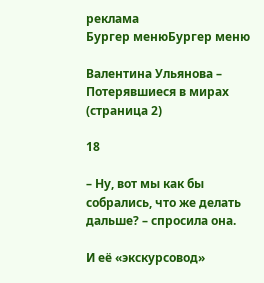реклама
Бургер менюБургер меню

Валентина Ульянова – Потерявшиеся в мирах (страница 2)

18

– Ну, вот мы как бы собрались, что же делать дальше? – спросила она.

И её «экскурсовод»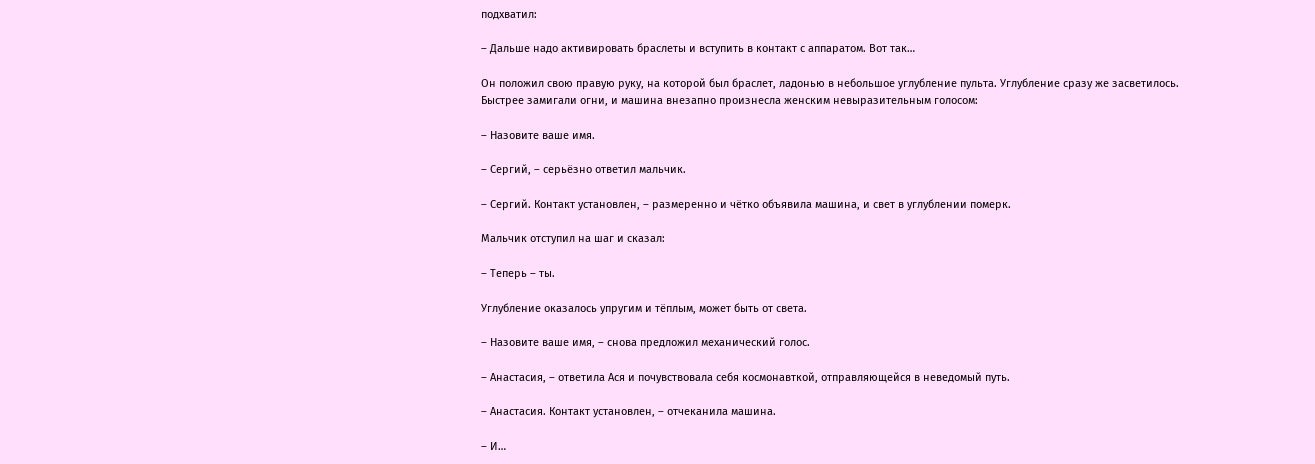подхватил:

– Дальше надо активировать браслеты и вступить в контакт с аппаратом. Вот так…

Он положил свою правую руку, на которой был браслет, ладонью в небольшое углубление пульта. Углубление сразу же засветилось. Быстрее замигали огни, и машина внезапно произнесла женским невыразительным голосом:

– Назовите ваше имя.

– Сергий, – серьёзно ответил мальчик.

– Сергий. Контакт установлен, – размеренно и чётко объявила машина, и свет в углублении померк.

Мальчик отступил на шаг и сказал:

– Теперь – ты.

Углубление оказалось упругим и тёплым, может быть от света.

– Назовите ваше имя, – снова предложил механический голос.

– Анастасия, – ответила Ася и почувствовала себя космонавткой, отправляющейся в неведомый путь.

– Анастасия. Контакт установлен, – отчеканила машина.

– И…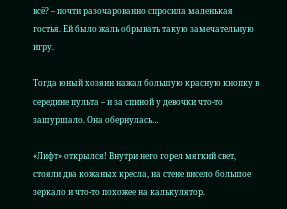всё? – почти разочарованно спросила маленькая гостья. Ей было жаль обрывать такую замечательную игру.

Тогда юный хозяин нажал большую красную кнопку в середине пульта – и за спиной у девочки что-то зашуршало. Она обернулась…

«Лифт» открылся! Внутри него горел мягкий свет, стояли два кожаных кресла, на стене висело большое зеркало и что-то похожее на калькулятор.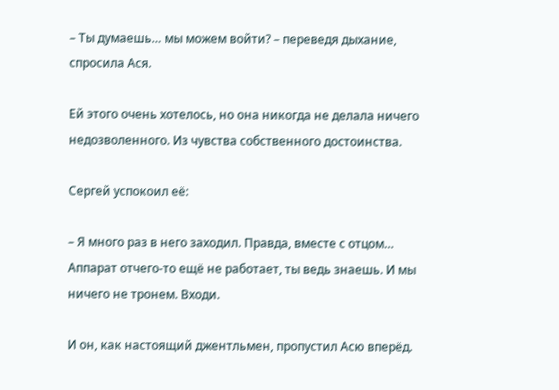– Ты думаешь… мы можем войти? – переведя дыхание, спросила Ася.

Ей этого очень хотелось, но она никогда не делала ничего недозволенного. Из чувства собственного достоинства.

Сергей успокоил её:

– Я много раз в него заходил. Правда, вместе с отцом… Аппарат отчего-то ещё не работает, ты ведь знаешь. И мы ничего не тронем. Входи.

И он, как настоящий джентльмен, пропустил Асю вперёд.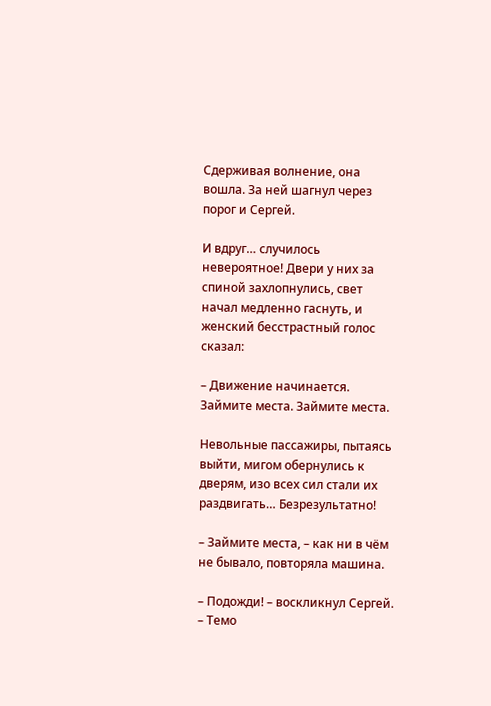Сдерживая волнение, она вошла. За ней шагнул через порог и Сергей.

И вдруг… случилось невероятное! Двери у них за спиной захлопнулись, свет начал медленно гаснуть, и женский бесстрастный голос сказал:

– Движение начинается. Займите места. Займите места.

Невольные пассажиры, пытаясь выйти, мигом обернулись к дверям, изо всех сил стали их раздвигать… Безрезультатно!

– Займите места, – как ни в чём не бывало, повторяла машина.

– Подожди! – воскликнул Сергей. – Темо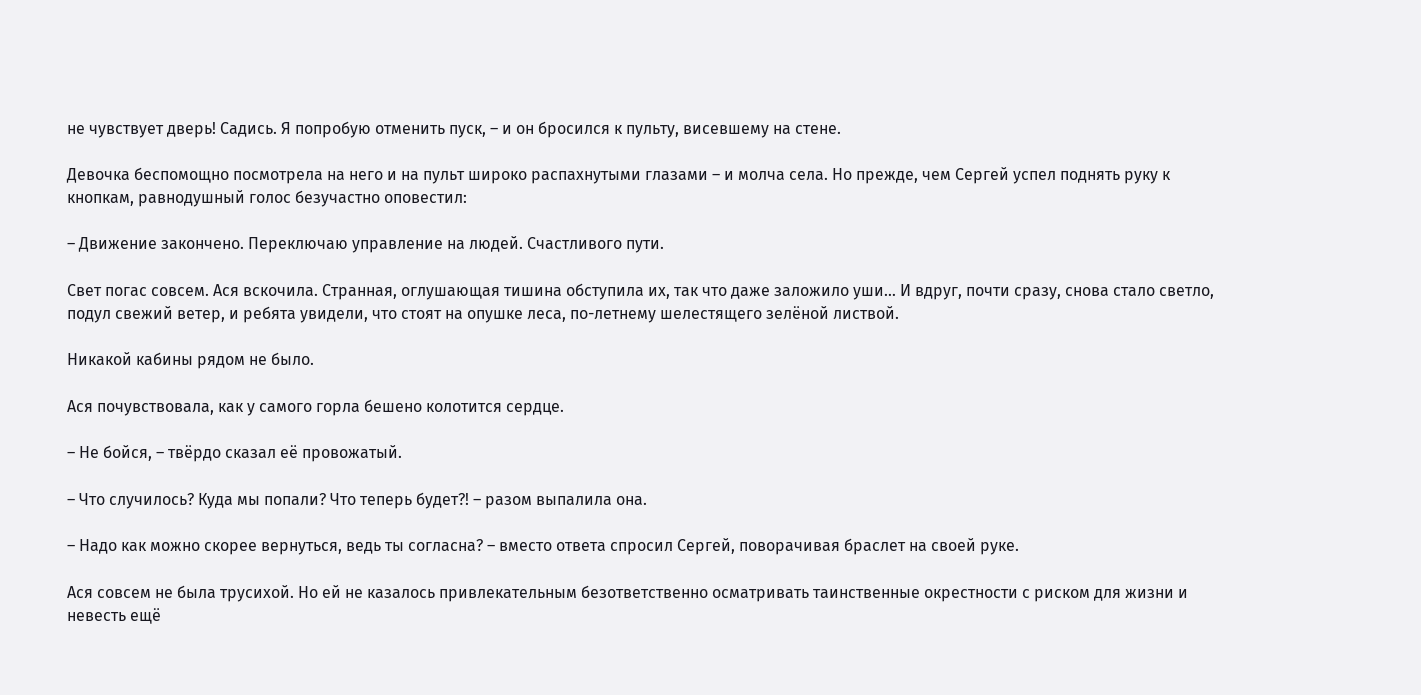не чувствует дверь! Садись. Я попробую отменить пуск, – и он бросился к пульту, висевшему на стене.

Девочка беспомощно посмотрела на него и на пульт широко распахнутыми глазами – и молча села. Но прежде, чем Сергей успел поднять руку к кнопкам, равнодушный голос безучастно оповестил:

– Движение закончено. Переключаю управление на людей. Счастливого пути.

Свет погас совсем. Ася вскочила. Странная, оглушающая тишина обступила их, так что даже заложило уши… И вдруг, почти сразу, снова стало светло, подул свежий ветер, и ребята увидели, что стоят на опушке леса, по-летнему шелестящего зелёной листвой.

Никакой кабины рядом не было.

Ася почувствовала, как у самого горла бешено колотится сердце.

– Не бойся, – твёрдо сказал её провожатый.

– Что случилось? Куда мы попали? Что теперь будет?! – разом выпалила она.

– Надо как можно скорее вернуться, ведь ты согласна? – вместо ответа спросил Сергей, поворачивая браслет на своей руке.

Ася совсем не была трусихой. Но ей не казалось привлекательным безответственно осматривать таинственные окрестности с риском для жизни и невесть ещё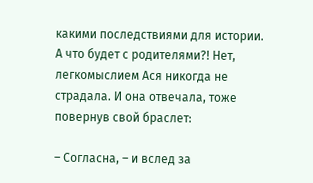какими последствиями для истории. А что будет с родителями?! Нет, легкомыслием Ася никогда не страдала. И она отвечала, тоже повернув свой браслет:

– Согласна, – и вслед за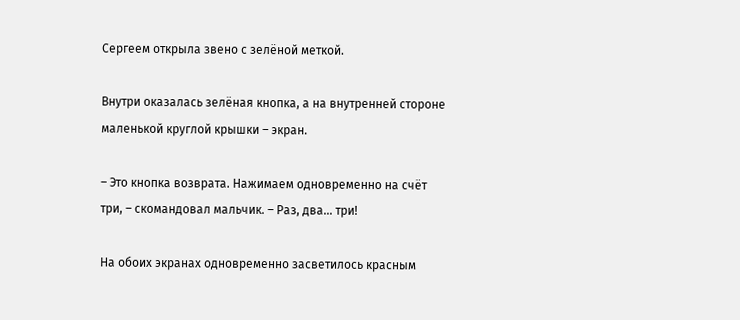Сергеем открыла звено с зелёной меткой.

Внутри оказалась зелёная кнопка, а на внутренней стороне маленькой круглой крышки – экран.

– Это кнопка возврата. Нажимаем одновременно на счёт три, – скомандовал мальчик. – Раз, два… три!

На обоих экранах одновременно засветилось красным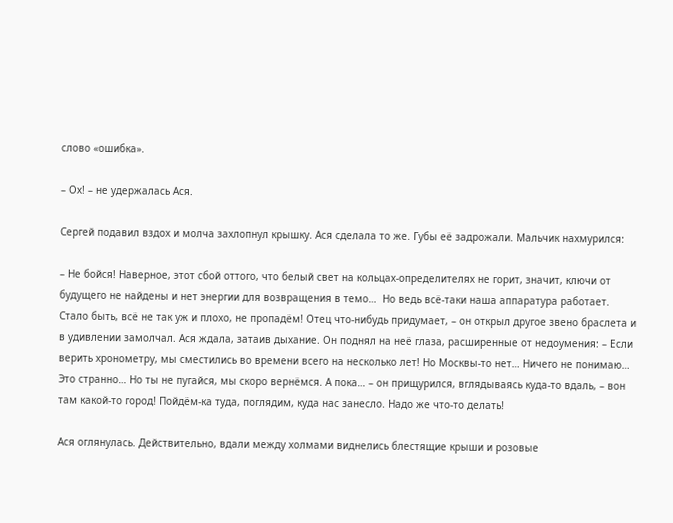слово «ошибка».

– Ох! – не удержалась Ася.

Сергей подавил вздох и молча захлопнул крышку. Ася сделала то же. Губы её задрожали. Мальчик нахмурился:

– Не бойся! Наверное, этот сбой оттого, что белый свет на кольцах-определителях не горит, значит, ключи от будущего не найдены и нет энергии для возвращения в темо…  Но ведь всё-таки наша аппаратура работает. Стало быть, всё не так уж и плохо, не пропадём! Отец что-нибудь придумает, – он открыл другое звено браслета и в удивлении замолчал. Ася ждала, затаив дыхание. Он поднял на неё глаза, расширенные от недоумения: – Если верить хронометру, мы сместились во времени всего на несколько лет! Но Москвы-то нет… Ничего не понимаю… Это странно… Но ты не пугайся, мы скоро вернёмся. А пока… – он прищурился, вглядываясь куда-то вдаль, – вон там какой-то город! Пойдём-ка туда, поглядим, куда нас занесло. Надо же что-то делать!

Ася оглянулась. Действительно, вдали между холмами виднелись блестящие крыши и розовые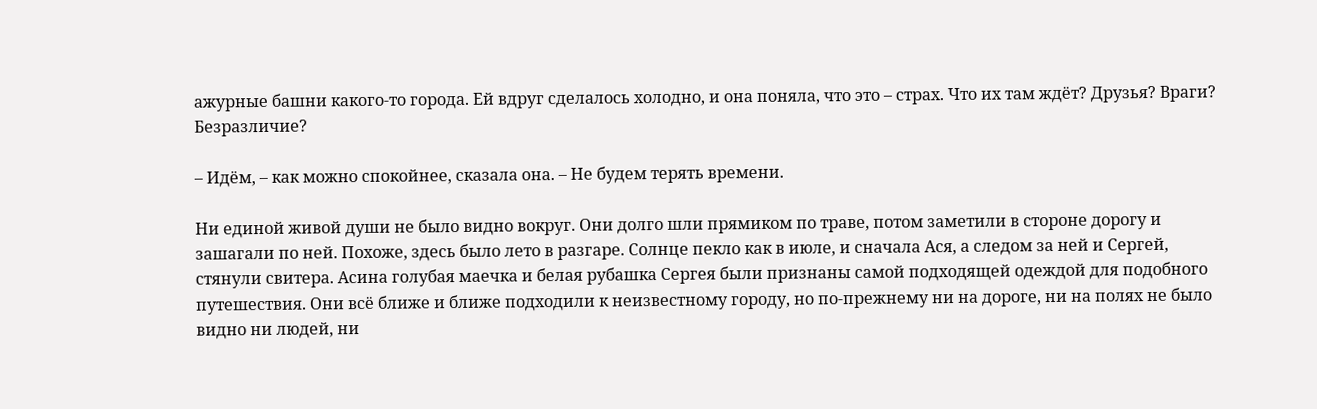ажурные башни какого-то города. Ей вдруг сделалось холодно, и она поняла, что это – страх. Что их там ждёт? Друзья? Враги? Безразличие?

– Идём, – как можно спокойнее, сказала она. – Не будем терять времени.

Ни единой живой души не было видно вокруг. Они долго шли прямиком по траве, потом заметили в стороне дорогу и зашагали по ней. Похоже, здесь было лето в разгаре. Солнце пекло как в июле, и сначала Ася, а следом за ней и Сергей, стянули свитера. Асина голубая маечка и белая рубашка Сергея были признаны самой подходящей одеждой для подобного путешествия. Они всё ближе и ближе подходили к неизвестному городу, но по-прежнему ни на дороге, ни на полях не было видно ни людей, ни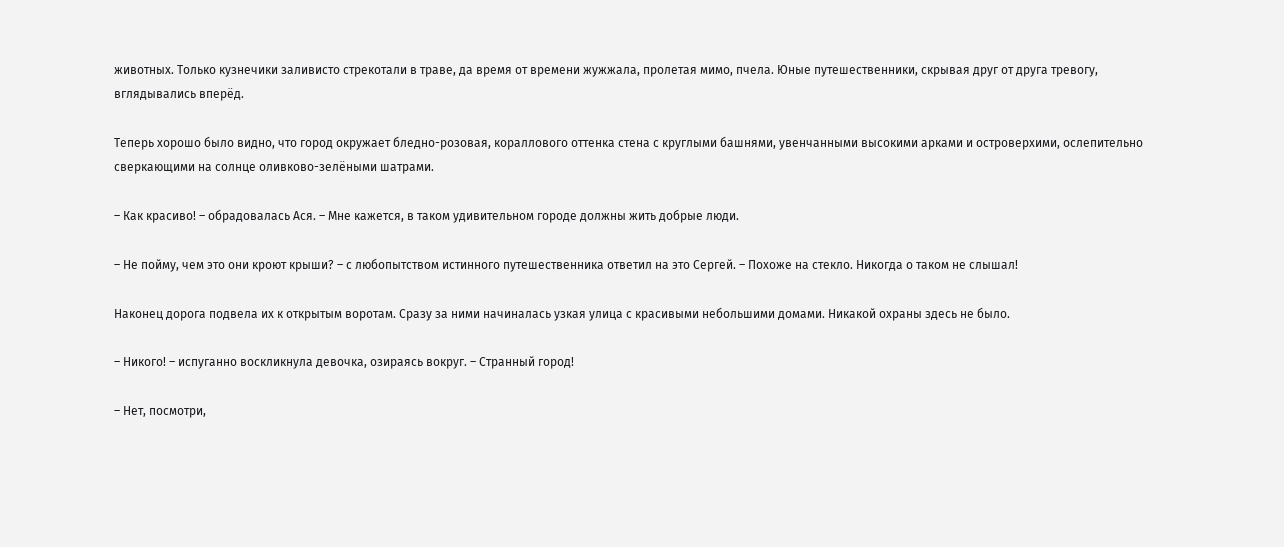животных. Только кузнечики заливисто стрекотали в траве, да время от времени жужжала, пролетая мимо, пчела. Юные путешественники, скрывая друг от друга тревогу, вглядывались вперёд.

Теперь хорошо было видно, что город окружает бледно-розовая, кораллового оттенка стена с круглыми башнями, увенчанными высокими арками и островерхими, ослепительно сверкающими на солнце оливково-зелёными шатрами.

– Как красиво! – обрадовалась Ася. – Мне кажется, в таком удивительном городе должны жить добрые люди.

– Не пойму, чем это они кроют крыши? – с любопытством истинного путешественника ответил на это Сергей. – Похоже на стекло. Никогда о таком не слышал!

Наконец дорога подвела их к открытым воротам. Сразу за ними начиналась узкая улица с красивыми небольшими домами. Никакой охраны здесь не было.

– Никого! – испуганно воскликнула девочка, озираясь вокруг. – Странный город!

– Нет, посмотри,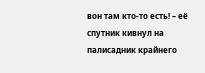вон там кто-то есть! – её спутник кивнул на палисадник крайнего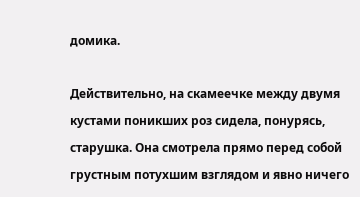домика.

Действительно, на скамеечке между двумя кустами поникших роз сидела, понурясь, старушка. Она смотрела прямо перед собой грустным потухшим взглядом и явно ничего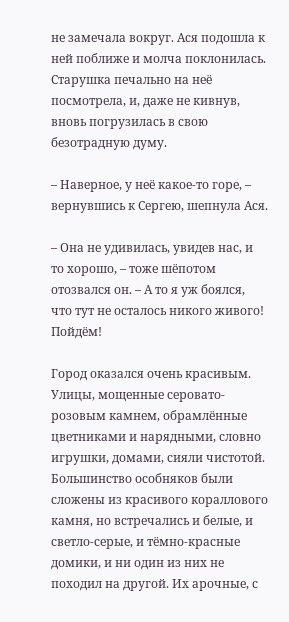не замечала вокруг. Ася подошла к ней поближе и молча поклонилась. Старушка печально на неё посмотрела, и, даже не кивнув, вновь погрузилась в свою безотрадную думу.

– Наверное, у неё какое-то горе, – вернувшись к Сергею, шепнула Ася.

– Она не удивилась, увидев нас, и то хорошо, – тоже шёпотом отозвался он. – А то я уж боялся, что тут не осталось никого живого! Пойдём!

Город оказался очень красивым. Улицы, мощенные серовато-розовым камнем, обрамлённые цветниками и нарядными, словно игрушки, домами, сияли чистотой. Большинство особняков были сложены из красивого кораллового камня, но встречались и белые, и светло-серые, и тёмно-красные домики, и ни один из них не походил на другой. Их арочные, с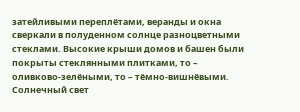затейливыми переплётами, веранды и окна сверкали в полуденном солнце разноцветными стеклами. Высокие крыши домов и башен были покрыты стеклянными плитками, то – оливково-зелёными, то – тёмно-вишнёвыми. Солнечный свет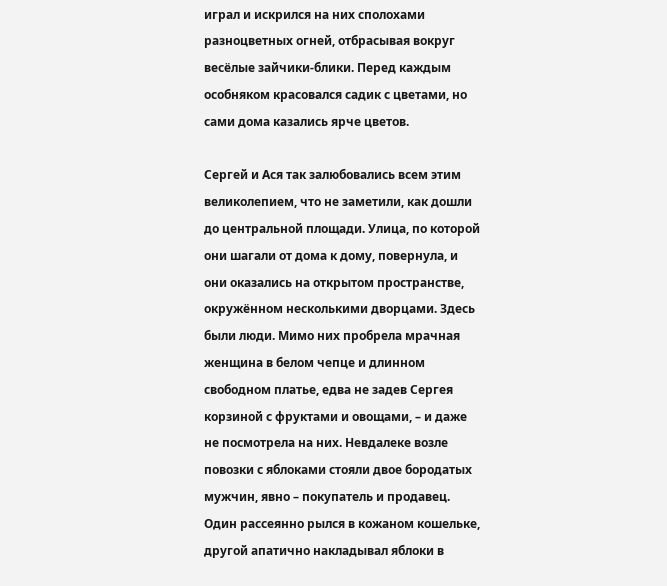играл и искрился на них сполохами разноцветных огней, отбрасывая вокруг весёлые зайчики-блики. Перед каждым особняком красовался садик с цветами, но сами дома казались ярче цветов.

Сергей и Ася так залюбовались всем этим великолепием, что не заметили, как дошли до центральной площади. Улица, по которой они шагали от дома к дому, повернула, и они оказались на открытом пространстве, окружённом несколькими дворцами. Здесь были люди. Мимо них пробрела мрачная женщина в белом чепце и длинном свободном платье, едва не задев Сергея корзиной с фруктами и овощами, – и даже не посмотрела на них. Невдалеке возле повозки с яблоками стояли двое бородатых мужчин, явно – покупатель и продавец. Один рассеянно рылся в кожаном кошельке, другой апатично накладывал яблоки в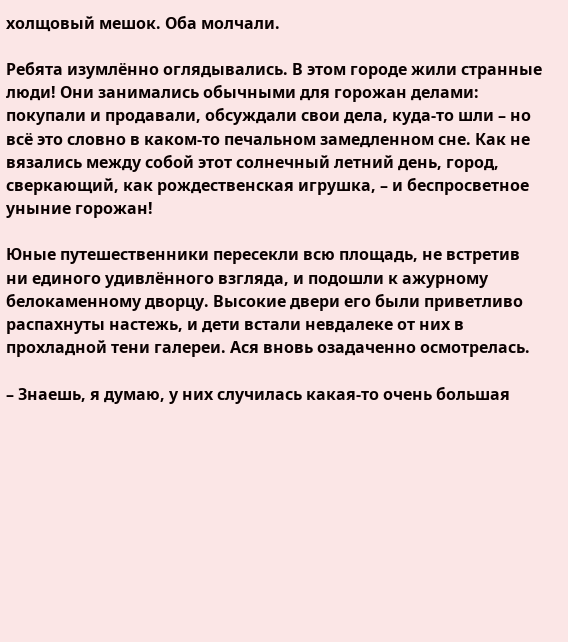холщовый мешок. Оба молчали.

Ребята изумлённо оглядывались. В этом городе жили странные люди! Они занимались обычными для горожан делами: покупали и продавали, обсуждали свои дела, куда-то шли – но всё это словно в каком-то печальном замедленном сне. Как не вязались между собой этот солнечный летний день, город, сверкающий, как рождественская игрушка, – и беспросветное уныние горожан!

Юные путешественники пересекли всю площадь, не встретив ни единого удивлённого взгляда, и подошли к ажурному белокаменному дворцу. Высокие двери его были приветливо распахнуты настежь, и дети встали невдалеке от них в прохладной тени галереи. Ася вновь озадаченно осмотрелась.

– Знаешь, я думаю, у них случилась какая-то очень большая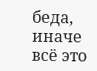беда, иначе всё это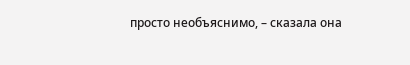просто необъяснимо, – сказала она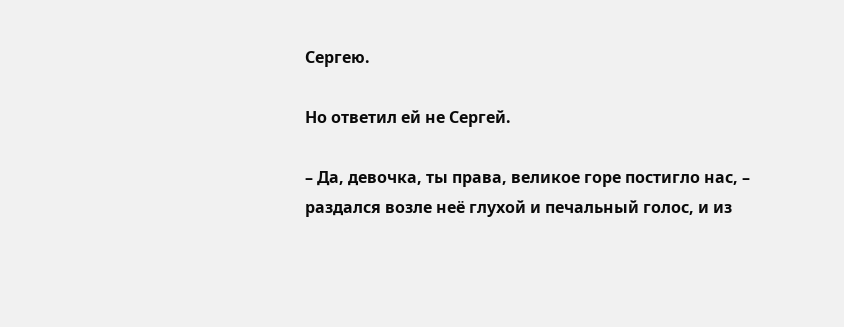Сергею.

Но ответил ей не Сергей.

– Да, девочка, ты права, великое горе постигло нас, – раздался возле неё глухой и печальный голос, и из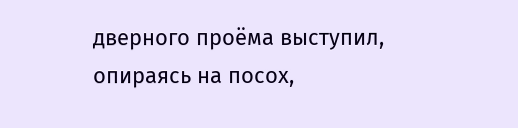дверного проёма выступил, опираясь на посох,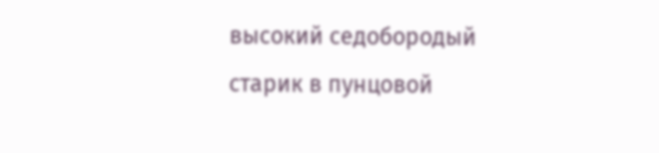высокий седобородый старик в пунцовой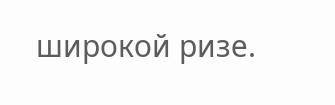широкой ризе.